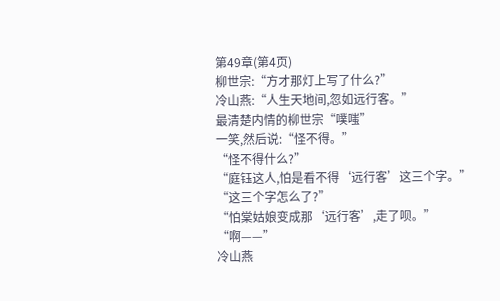第49章(第4页)
柳世宗:“方才那灯上写了什么?”
冷山燕:“人生天地间,忽如远行客。”
最清楚内情的柳世宗“噗嗤”
一笑,然后说:“怪不得。”
“怪不得什么?”
“庭钰这人,怕是看不得‘远行客’这三个字。”
“这三个字怎么了?”
“怕棠姑娘变成那‘远行客’,走了呗。”
“啊——”
冷山燕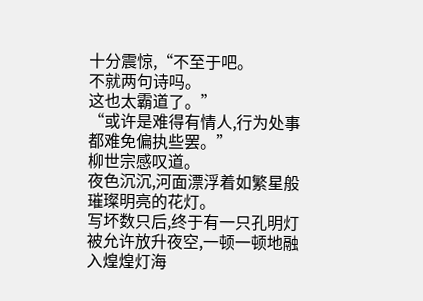十分震惊,“不至于吧。
不就两句诗吗。
这也太霸道了。”
“或许是难得有情人,行为处事都难免偏执些罢。”
柳世宗感叹道。
夜色沉沉,河面漂浮着如繁星般璀璨明亮的花灯。
写坏数只后,终于有一只孔明灯被允许放升夜空,一顿一顿地融入煌煌灯海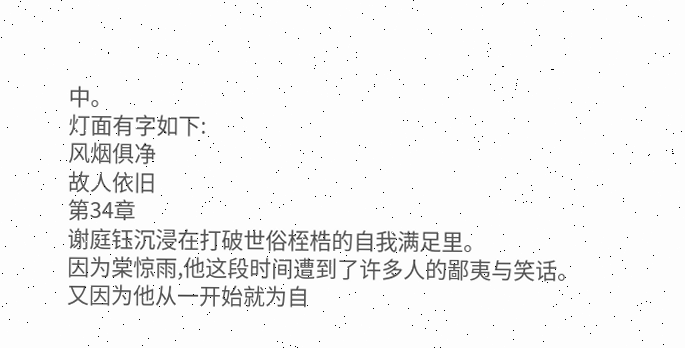中。
灯面有字如下:
风烟俱净
故人依旧
第34章
谢庭钰沉浸在打破世俗桎梏的自我满足里。
因为棠惊雨,他这段时间遭到了许多人的鄙夷与笑话。
又因为他从一开始就为自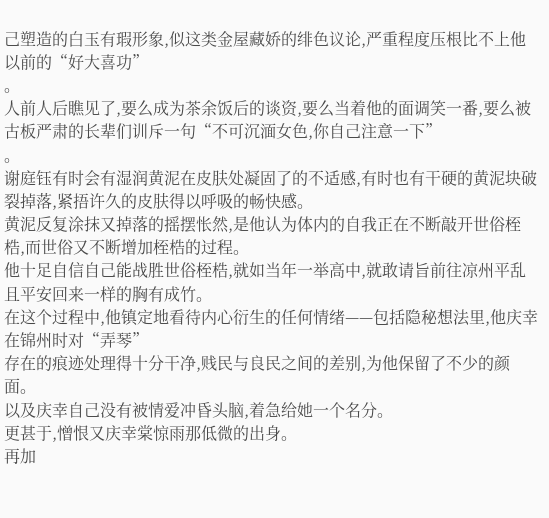己塑造的白玉有瑕形象,似这类金屋藏娇的绯色议论,严重程度压根比不上他以前的“好大喜功”
。
人前人后瞧见了,要么成为茶余饭后的谈资,要么当着他的面调笑一番,要么被古板严肃的长辈们训斥一句“不可沉湎女色,你自己注意一下”
。
谢庭钰有时会有湿润黄泥在皮肤处凝固了的不适感,有时也有干硬的黄泥块破裂掉落,紧捂许久的皮肤得以呼吸的畅快感。
黄泥反复涂抹又掉落的摇摆怅然,是他认为体内的自我正在不断敲开世俗桎梏,而世俗又不断增加桎梏的过程。
他十足自信自己能战胜世俗桎梏,就如当年一举高中,就敢请旨前往凉州平乱且平安回来一样的胸有成竹。
在这个过程中,他镇定地看待内心衍生的任何情绪——包括隐秘想法里,他庆幸在锦州时对“弄琴”
存在的痕迹处理得十分干净,贱民与良民之间的差别,为他保留了不少的颜面。
以及庆幸自己没有被情爱冲昏头脑,着急给她一个名分。
更甚于,憎恨又庆幸棠惊雨那低微的出身。
再加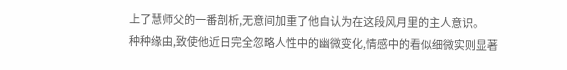上了慧师父的一番剖析,无意间加重了他自认为在这段风月里的主人意识。
种种缘由,致使他近日完全忽略人性中的幽微变化,情感中的看似细微实则显著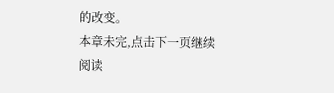的改变。
本章未完,点击下一页继续阅读